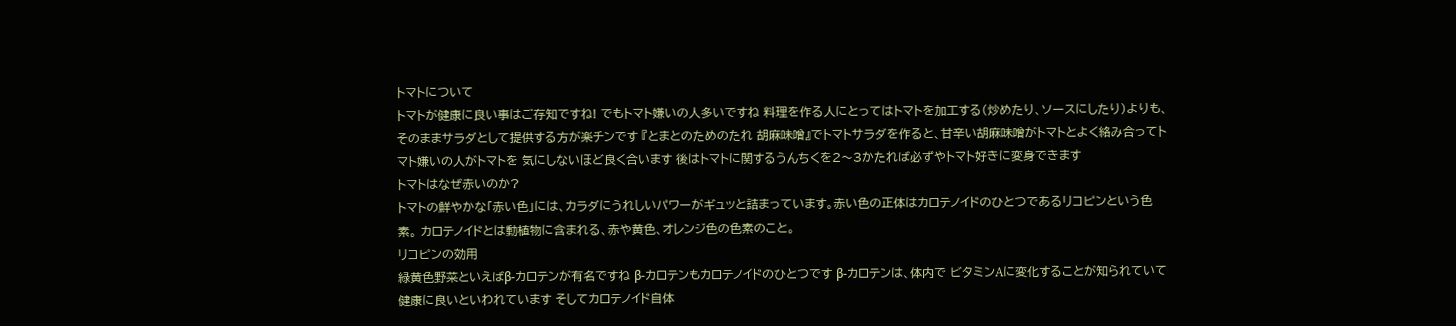トマトについて
トマトが健康に良い事はご存知ですね! でもトマト嫌いの人多いですね 料理を作る人にとってはトマトを加工する(炒めたり、ソースにしたり)よりも、 そのままサラダとして提供する方が楽チンです 『とまとのためのたれ 胡麻味噌』でトマトサラダを作ると、甘辛い胡麻味噌がトマトとよく絡み合ってトマト嫌いの人がトマトを 気にしないほど良く合います 後はトマトに関するうんちくを2〜3かたれば必ずやトマト好きに変身できます
トマトはなぜ赤いのか?
トマトの鮮やかな「赤い色」には、カラダにうれしいパワーがギュッと詰まっています。赤い色の正体はカロテノイドのひとつであるリコピンという色素。 カロテノイドとは動植物に含まれる、赤や黄色、オレンジ色の色素のこと。
リコピンの効用
緑黄色野菜といえばβ-カロテンが有名ですね β-カロテンもカロテノイドのひとつです β-カロテンは、体内で ビタミンAに変化することが知られていて健康に良いといわれています そしてカロテノイド自体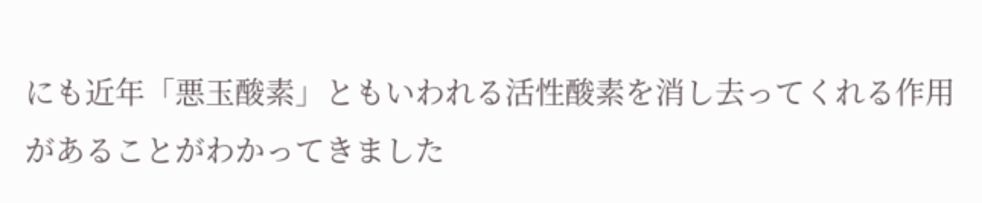にも近年「悪玉酸素」ともいわれる活性酸素を消し去ってくれる作用があることがわかってきました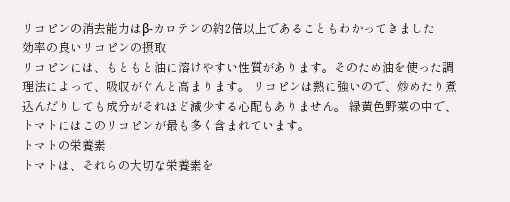リコピンの消去能力はβ-カロテンの約2倍以上であることもわかってきました
効率の良いリコピンの摂取
リコピンには、もともと油に溶けやすい性質があります。そのため油を使った調理法によって、吸収がぐんと高まります。 リコピンは熱に強いので、炒めたり煮込んだりしても成分がそれほど減少する心配もありません。 緑黄色野菜の中で、トマトにはこのリコピンが最も多く含まれています。
トマトの栄養素
トマトは、それらの大切な栄養素を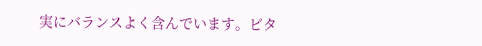実にバランスよく含んでいます。ビタ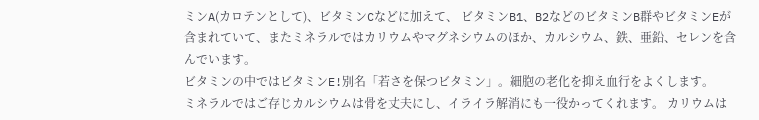ミンA(カロテンとして)、ビタミンCなどに加えて、 ビタミンB1、B2などのビタミンB群やビタミンEが含まれていて、またミネラルではカリウムやマグネシウムのほか、カルシウム、鉄、亜鉛、セレンを含んでいます。
ビタミンの中ではビタミンE!別名「若さを保つビタミン」。細胞の老化を抑え血行をよくします。
ミネラルではご存じカルシウムは骨を丈夫にし、イライラ解消にも一役かってくれます。 カリウムは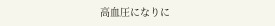高血圧になりに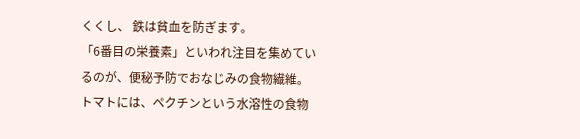くくし、 鉄は貧血を防ぎます。
「6番目の栄養素」といわれ注目を集めているのが、便秘予防でおなじみの食物繊維。 トマトには、ペクチンという水溶性の食物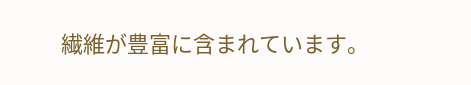繊維が豊富に含まれています。